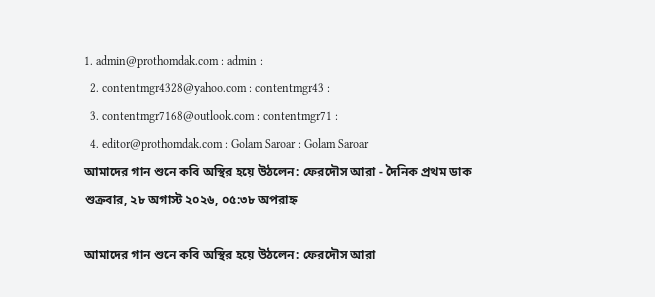1. admin@prothomdak.com : admin :
  2. contentmgr4328@yahoo.com : contentmgr43 :
  3. contentmgr7168@outlook.com : contentmgr71 :
  4. editor@prothomdak.com : Golam Saroar : Golam Saroar
আমাদের গান শুনে কবি অস্থির হয়ে উঠলেন: ফেরদৌস আরা - দৈনিক প্রথম ডাক
শুক্রবার, ২৮ অগাস্ট ২০২৬, ০৫:৩৮ অপরাহ্ন

আমাদের গান শুনে কবি অস্থির হয়ে উঠলেন: ফেরদৌস আরা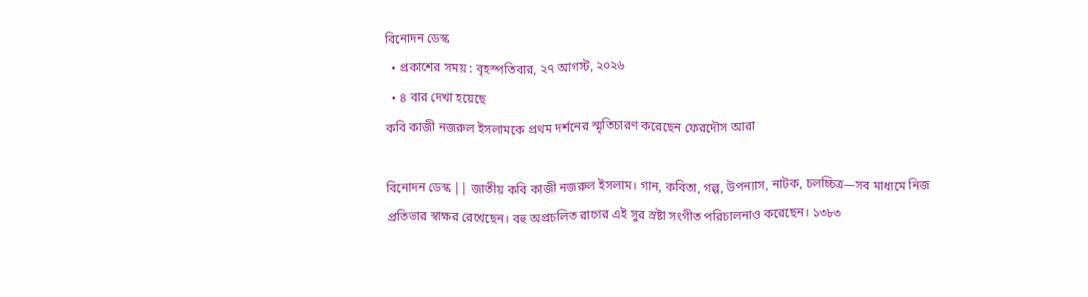বিনোদন ডেস্ক
  • প্রকাশের সময় : বৃহস্পতিবার, ২৭ আগস্ট, ২০২৬
  • ৪ বার দেখা হয়েছে
কবি কাজী নজরুল ইসলামকে প্রথম দর্শনের স্মৃতিচারণ করেছেন ফেরদৌস আরা

বিনোদন ডেস্ক || জাতীয় কবি কাজী নজরুল ইসলাম। গান, কবিতা, গল্প, উপন্যাস, নাটক, চলচ্চিত্র—সব মাধ্যমে নিজ প্রতিভার স্বাক্ষর রেখেছেন। বহু অপ্রচলিত রাগের এই সুর স্রষ্টা সংগীত পরিচালনাও করেছেন। ১৩৮৩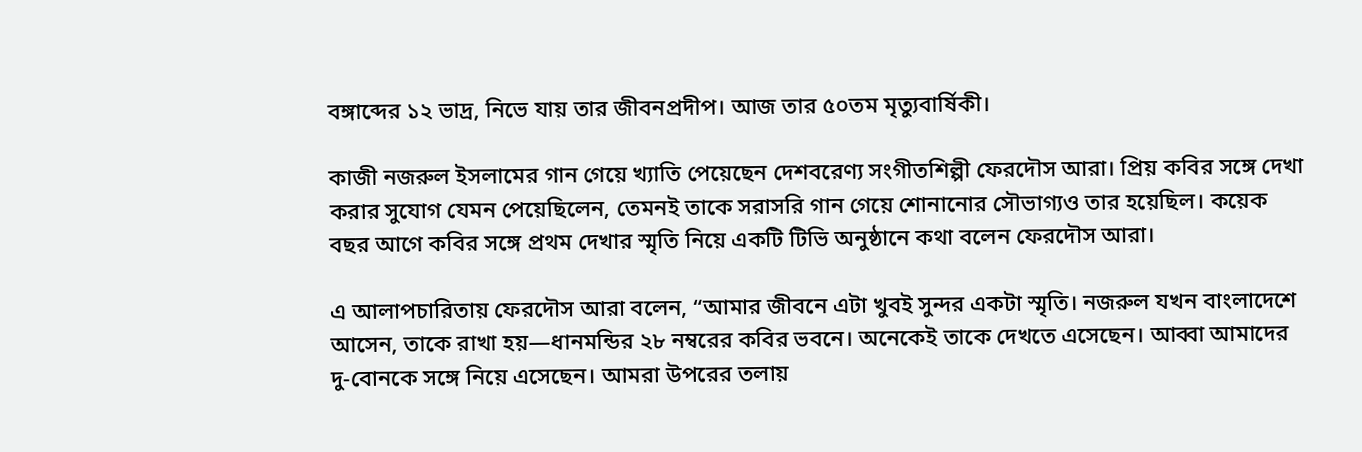বঙ্গাব্দের ১২ ভাদ্র, নিভে যায় তার জীবনপ্রদীপ। আজ তার ৫০তম মৃত্যুবার্ষিকী।

কাজী নজরুল ইসলামের গান গেয়ে খ্যাতি পেয়েছেন দেশবরেণ্য সংগীতশিল্পী ফেরদৌস আরা। প্রিয় কবির সঙ্গে দেখা করার সুযোগ যেমন পেয়েছিলেন, তেমনই তাকে সরাসরি গান গেয়ে শোনানোর সৌভাগ্যও তার হয়েছিল। কয়েক বছর আগে কবির সঙ্গে প্রথম দেখার স্মৃতি নিয়ে একটি টিভি অনুষ্ঠানে কথা বলেন ফেরদৌস আরা।

এ আলাপচারিতায় ফেরদৌস আরা বলেন, “আমার জীবনে এটা খুবই সুন্দর একটা স্মৃতি। নজরুল যখন বাংলাদেশে আসেন, তাকে রাখা হয়—ধানমন্ডির ২৮ নম্বরের কবির ভবনে। অনেকেই তাকে দেখতে এসেছেন। আব্বা আমাদের দু-বোনকে সঙ্গে নিয়ে এসেছেন। আমরা উপরের তলায়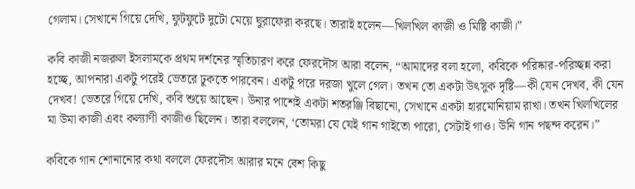গেলাম। সেখানে গিয়ে দেখি, ফুটফুটে দুটো মেয়ে ঘুরাফেরা করছে। তারাই হলেন—খিলখিল কাজী ও মিষ্টি কাজী।”

কবি কাজী নজরুল ইসলামকে প্রথম দর্শনের স্মৃতিচারণ করে ফেরদৌস আরা বলেন, “আমাদের বলা হলো, কবিকে পরিষ্কার-পরিচ্ছন্ন করা হচ্ছে, আপনারা একটু পরেই ভেতরে ঢুকতে পারবেন। একটু পরে দরজা খুলে গেল। তখন তো একটা উৎসুক দৃষ্টি—কী যেন দেখব, কী যেন দেখব! ভেতরে গিয়ে দেখি, কবি শুয়ে আছেন। উনার পাশেই একটা শতরঞ্জি বিছানো, সেখানে একটা হারমোনিয়াম রাখা। তখন খিলখিলের মা উমা কাজী এবং কল্যাণী কাজীও ছিলেন। তারা বললেন, ‘তোমরা যে যেই গান গাইতো পারো, সেটাই গাও। উনি গান পছন্দ করেন।”

কবিকে গান শোনানোর কথা বললে ফেরদৌস আরার মনে বেশ কিছু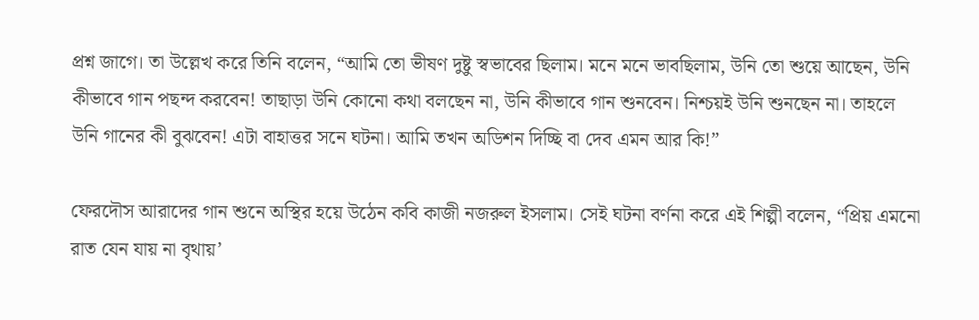প্রশ্ন জাগে। তা উল্লেখ করে তিনি বলেন, “আমি তো ভীষণ দুষ্টু স্বভাবের ছিলাম। মনে মনে ভাবছিলাম, উনি তো শুয়ে আছেন, উনি কীভাবে গান পছন্দ করবেন! তাছাড়া উনি কোনো কথা বলছেন না, উনি কীভাবে গান শুনবেন। নিশ্চয়ই উনি শুনছেন না। তাহলে উনি গানের কী বুঝবেন! এটা বাহাত্তর সনে ঘটনা। আমি তখন অডিশন দিচ্ছি বা দেব এমন আর কি!”

ফেরদৌস আরাদের গান শুনে অস্থির হয়ে উঠেন কবি কাজী নজরুল ইসলাম। সেই ঘটনা বর্ণনা করে এই শিল্পী বলেন, “প্রিয় এমনো রাত যেন যায় না বৃথায়’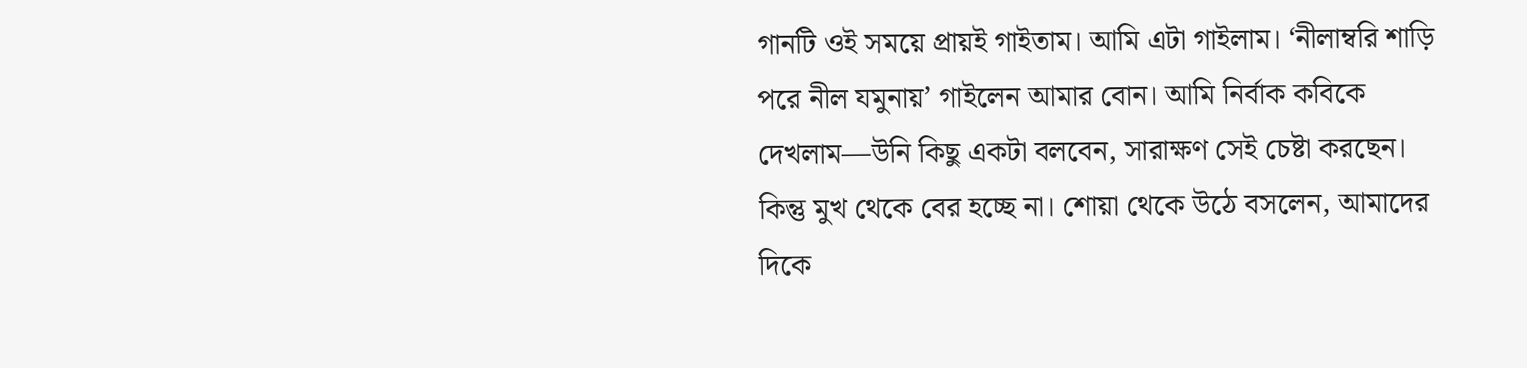গানটি ওই সময়ে প্রায়ই গাইতাম। আমি এটা গাইলাম। ‘নীলাম্বরি শাড়ি পরে নীল যমুনায়’ গাইলেন আমার বোন। আমি নির্বাক কবিকে দেখলাম—উনি কিছু একটা বলবেন, সারাক্ষণ সেই চেষ্টা করছেন। কিন্তু মুখ থেকে বের হচ্ছে না। শোয়া থেকে উঠে বসলেন, আমাদের দিকে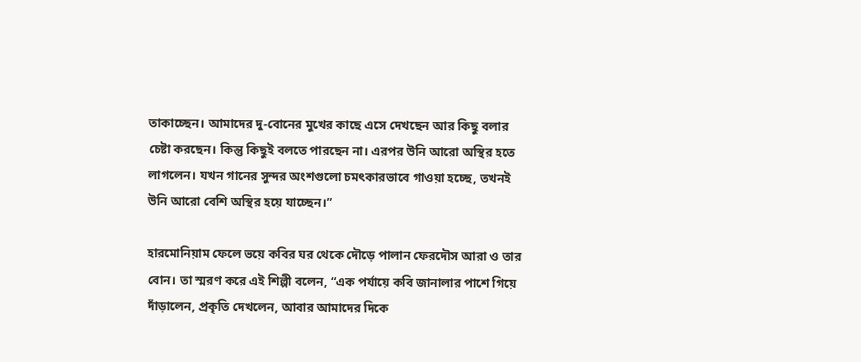তাকাচ্ছেন। আমাদের দু-বোনের মুখের কাছে এসে দেখছেন আর কিছু বলার চেষ্টা করছেন। কিন্তু কিছুই বলতে পারছেন না। এরপর উনি আরো অস্থির হতে লাগলেন। যখন গানের সুন্দর অংশগুলো চমৎকারভাবে গাওয়া হচ্ছে, তখনই উনি আরো বেশি অস্থির হয়ে যাচ্ছেন।”

হারমোনিয়াম ফেলে ভয়ে কবির ঘর থেকে দৌড়ে পালান ফেরদৌস আরা ও তার বোন। তা স্মরণ করে এই শিল্পী বলেন, “এক পর্যায়ে কবি জানালার পাশে গিয়ে দাঁড়ালেন, প্রকৃতি দেখলেন, আবার আমাদের দিকে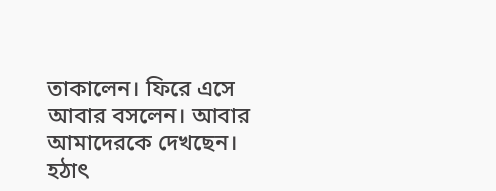তাকালেন। ফিরে এসে আবার বসলেন। আবার আমাদেরকে দেখছেন। হঠাৎ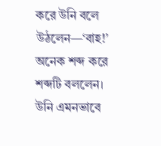করে উনি বলে উঠলেন—‘বাহ!’ অনেক শব্দ করে শব্দটি বললেন। উনি এমনভাবে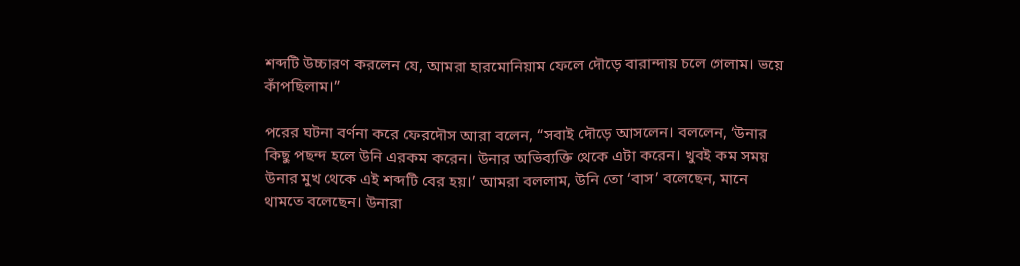শব্দটি উচ্চারণ করলেন যে, আমরা হারমোনিয়াম ফেলে দৌড়ে বারান্দায় চলে গেলাম। ভয়ে কাঁপছিলাম।”

পরের ঘটনা বর্ণনা করে ফেরদৌস আরা বলেন, “সবাই দৌড়ে আসলেন। বললেন, ‘উনার কিছু পছন্দ হলে উনি এরকম করেন। উনার অভিব্যক্তি থেকে এটা করেন। খুবই কম সময় উনার মুখ থেকে এই শব্দটি বের হয়।’ আমরা বললাম, উনি তো ‘বাস’ বলেছেন, মানে থামতে বলেছেন। উনারা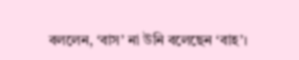বললেন, ‘বাস’ না উনি বলেছেন ‘বাহ’।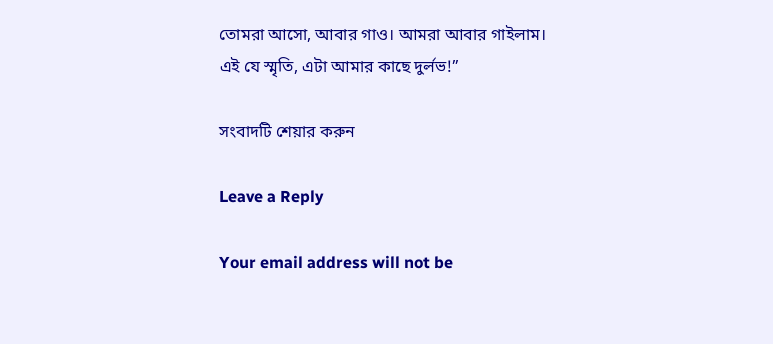তোমরা আসো, আবার গাও। আমরা আবার গাইলাম। এই যে স্মৃতি, এটা আমার কাছে দুর্লভ!”

সংবাদটি শেয়ার করুন

Leave a Reply

Your email address will not be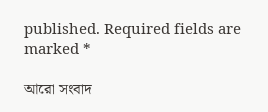published. Required fields are marked *

আরো সংবাদ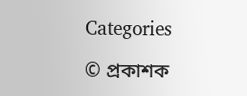Categories

© প্রকাশক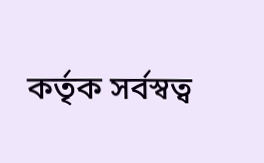কর্তৃক সর্বস্বত্ব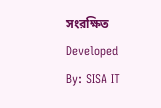সংরক্ষিত
Developed By: SISA IT